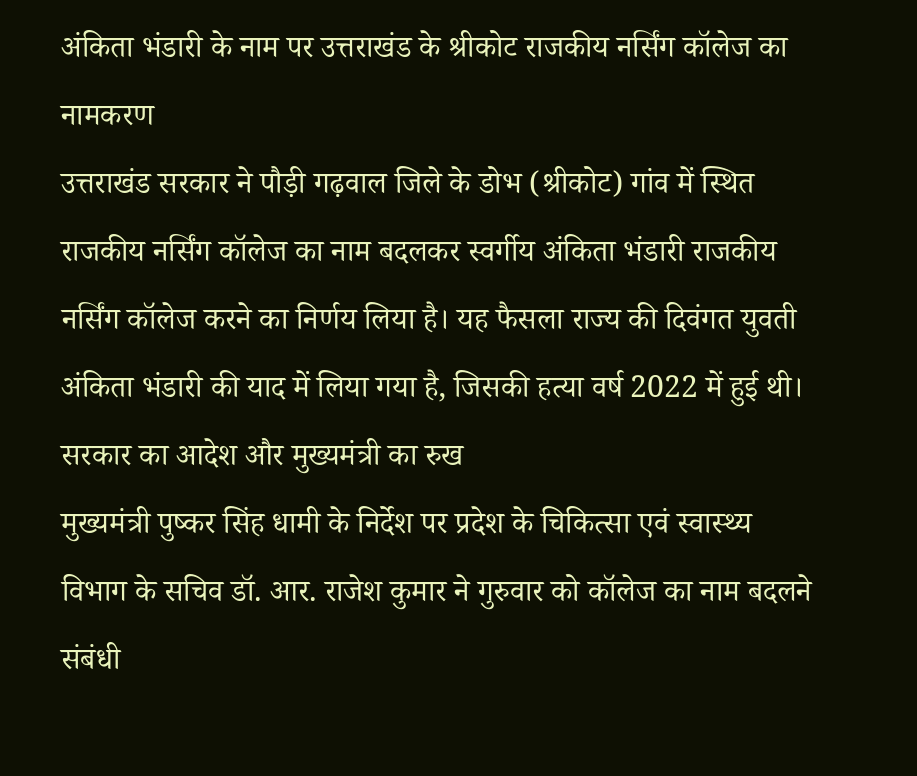अंकिता भंडारी के नाम पर उत्तराखंड के श्रीकोट राजकीय नर्सिंग कॉलेज का नामकरण
उत्तराखंड सरकार ने पौड़ी गढ़वाल जिले के डोभ (श्रीकोट) गांव में स्थित राजकीय नर्सिंग कॉलेज का नाम बदलकर स्वर्गीय अंकिता भंडारी राजकीय नर्सिंग कॉलेज करने का निर्णय लिया है। यह फैसला राज्य की दिवंगत युवती अंकिता भंडारी की याद में लिया गया है, जिसकी हत्या वर्ष 2022 में हुई थी।
सरकार का आदेश और मुख्यमंत्री का रुख
मुख्यमंत्री पुष्कर सिंह धामी के निर्देश पर प्रदेश के चिकित्सा एवं स्वास्थ्य विभाग के सचिव डॉ. आर. राजेश कुमार ने गुरुवार को कॉलेज का नाम बदलने संबंधी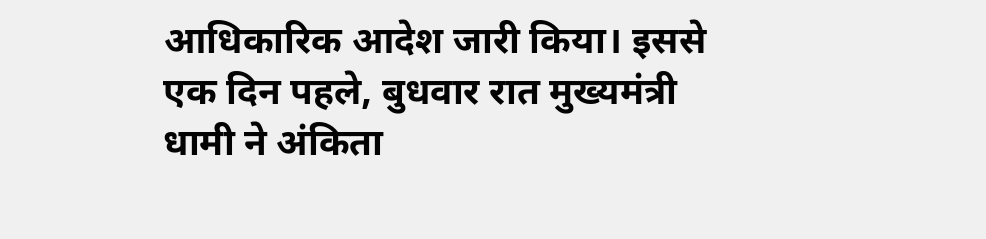आधिकारिक आदेश जारी किया। इससे एक दिन पहले, बुधवार रात मुख्यमंत्री धामी ने अंकिता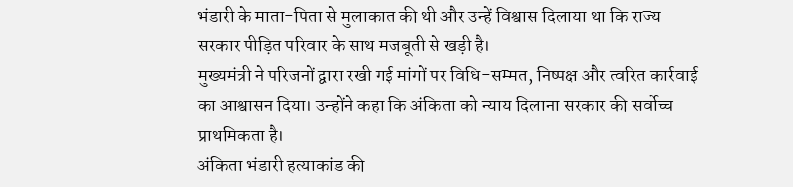भंडारी के माता-पिता से मुलाकात की थी और उन्हें विश्वास दिलाया था कि राज्य सरकार पीड़ित परिवार के साथ मजबूती से खड़ी है।
मुख्यमंत्री ने परिजनों द्वारा रखी गई मांगों पर विधि-सम्मत, निष्पक्ष और त्वरित कार्रवाई का आश्वासन दिया। उन्होंने कहा कि अंकिता को न्याय दिलाना सरकार की सर्वोच्च प्राथमिकता है।
अंकिता भंडारी हत्याकांड की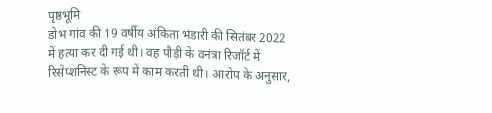पृष्ठभूमि
डोभ गांव की 19 वर्षीय अंकिता भंडारी की सितंबर 2022 में हत्या कर दी गई थी। वह पौड़ी के वनंत्रा रिजॉर्ट में रिसेप्शनिस्ट के रूप में काम करती थी। आरोप के अनुसार,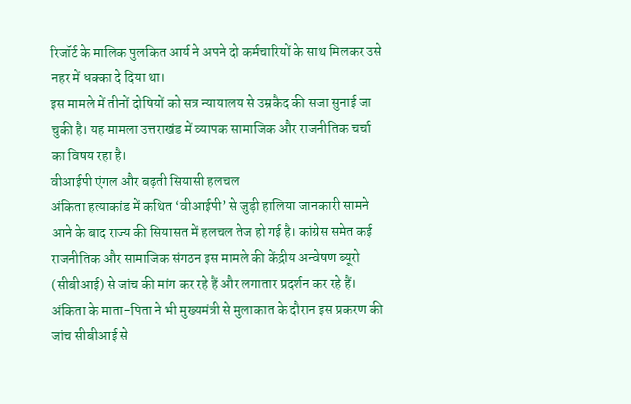रिजॉर्ट के मालिक पुलकित आर्य ने अपने दो कर्मचारियों के साथ मिलकर उसे नहर में धक्का दे दिया था।
इस मामले में तीनों दोषियों को सत्र न्यायालय से उम्रकैद की सजा सुनाई जा चुकी है। यह मामला उत्तराखंड में व्यापक सामाजिक और राजनीतिक चर्चा का विषय रहा है।
वीआईपी एंगल और बढ़ती सियासी हलचल
अंकिता हत्याकांड में कथित ‘वीआईपी’ से जुड़ी हालिया जानकारी सामने आने के बाद राज्य की सियासत में हलचल तेज हो गई है। कांग्रेस समेत कई राजनीतिक और सामाजिक संगठन इस मामले की केंद्रीय अन्वेषण ब्यूरो (सीबीआई) से जांच की मांग कर रहे हैं और लगातार प्रदर्शन कर रहे हैं।
अंकिता के माता-पिता ने भी मुख्यमंत्री से मुलाकात के दौरान इस प्रकरण की जांच सीबीआई से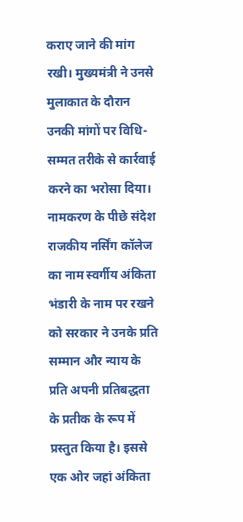कराए जाने की मांग रखी। मुख्यमंत्री ने उनसे मुलाकात के दौरान उनकी मांगों पर विधि-सम्मत तरीके से कार्रवाई करने का भरोसा दिया।
नामकरण के पीछे संदेश
राजकीय नर्सिंग कॉलेज का नाम स्वर्गीय अंकिता भंडारी के नाम पर रखने को सरकार ने उनके प्रति सम्मान और न्याय के प्रति अपनी प्रतिबद्धता के प्रतीक के रूप में प्रस्तुत किया है। इससे एक ओर जहां अंकिता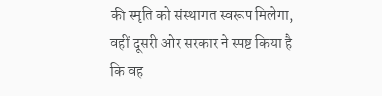की स्मृति को संस्थागत स्वरूप मिलेगा, वहीं दूसरी ओर सरकार ने स्पष्ट किया है कि वह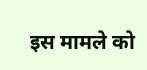इस मामले को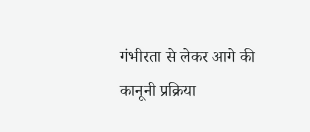गंभीरता से लेकर आगे की कानूनी प्रक्रिया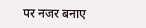पर नजर बनाए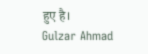हुए है।
Gulzar Ahmad